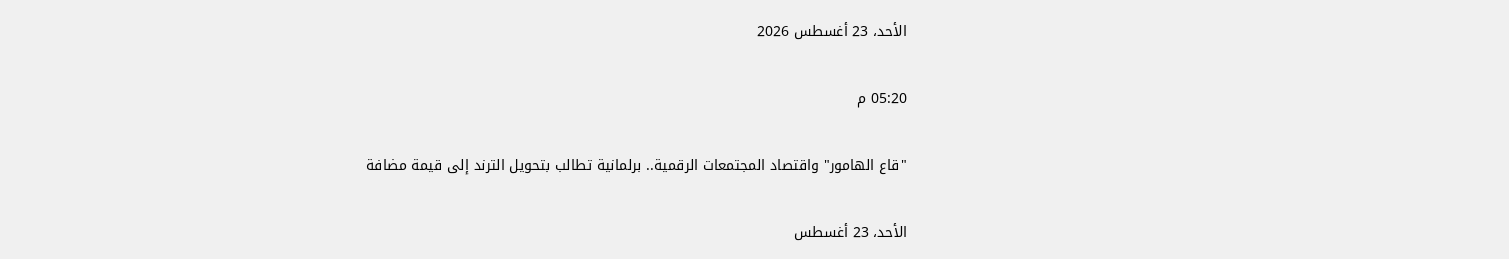الأحد، 23 أغسطس 2026

05:20 م

"قاع الهامور" واقتصاد المجتمعات الرقمية.. برلمانية تطالب بتحويل الترند إلى قيمة مضافة

الأحد، 23 أغسطس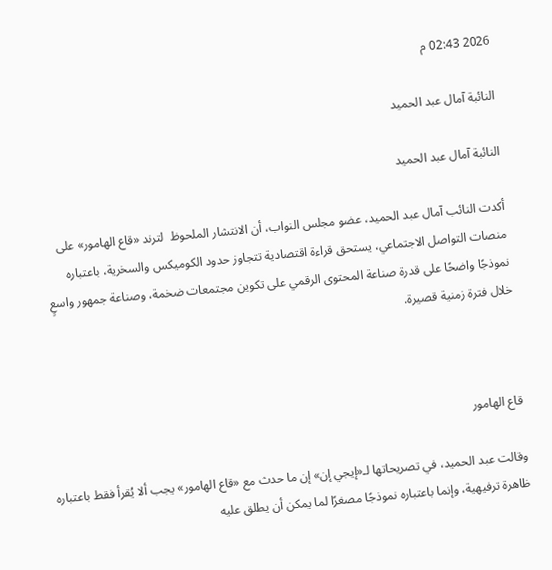2026 02:43 م

النائبة آمال عبد الحميد

النائبة آمال عبد الحميد

أكدت النائب آمال عبد الحميد، عضو مجلس النواب، أن الانتشار الملحوظ  لترند «قاع الهامور» على منصات التواصل الاجتماعي، يستحق قراءة اقتصادية تتجاوز حدود الكوميكس والسخرية، باعتباره نموذجًا واضحًا على قدرة صناعة المحتوى الرقمي على تكوين مجتمعات ضخمة، وصناعة جمهور واسعٍ خلال فترة زمنية قصيرة.



قاع الهامور

وقالت عبد الحميد، في تصريحاتها لـ«إيجي إن» إن ما حدث مع «قاع الهامور» يجب ألا يُقرأ فقط باعتباره ظاهرة ترفيهية، وإنما باعتباره نموذجًا مصغرًا لما يمكن أن يطلق عليه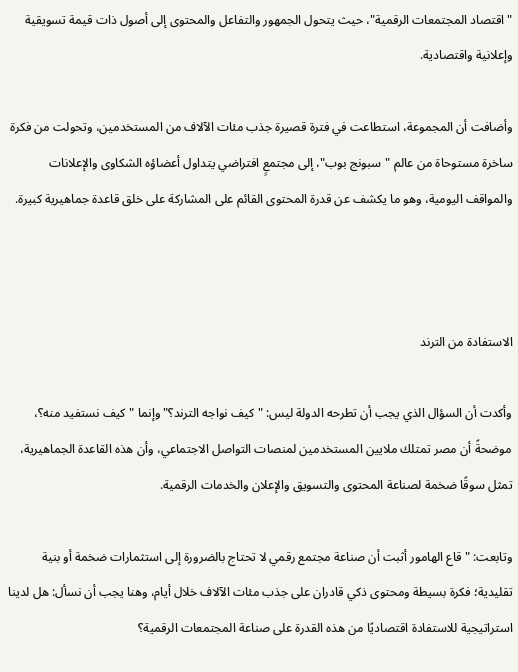"اقتصاد المجتمعات الرقمية"، حيث يتحول الجمهور والتفاعل والمحتوى إلى أصول ذات قيمة تسويقية وإعلانية واقتصادية.

وأضافت أن المجموعة، استطاعت في فترة قصيرة جذب مئات الآلاف من المستخدمين، وتحولت من فكرة ساخرة مستوحاة من عالم "سبونج بوب"، إلى مجتمعٍ افتراضي يتداول أعضاؤه الشكاوى والإعلانات والمواقف اليومية، وهو ما يكشف عن قدرة المحتوى القائم على المشاركة على خلق قاعدة جماهيرية كبيرة.



الاستفادة من الترند

وأكدت أن السؤال الذي يجب أن تطرحه الدولة ليس: "كيف نواجه الترند؟" وإنما "كيف نستفيد منه؟، موضحةً أن مصر تمتلك ملايين المستخدمين لمنصات التواصل الاجتماعي، وأن هذه القاعدة الجماهيرية، تمثل سوقًا ضخمة لصناعة المحتوى والتسويق والإعلان والخدمات الرقمية.

وتابعت: "قاع الهامور أثبت أن صناعة مجتمع رقمي لا تحتاج بالضرورة إلى استثمارات ضخمة أو بنية تقليدية؛ فكرة بسيطة ومحتوى ذكي قادران على جذب مئات الآلاف خلال أيام، وهنا يجب أن نسأل: هل لدينا استراتيجية للاستفادة اقتصاديًا من هذه القدرة على صناعة المجتمعات الرقمية؟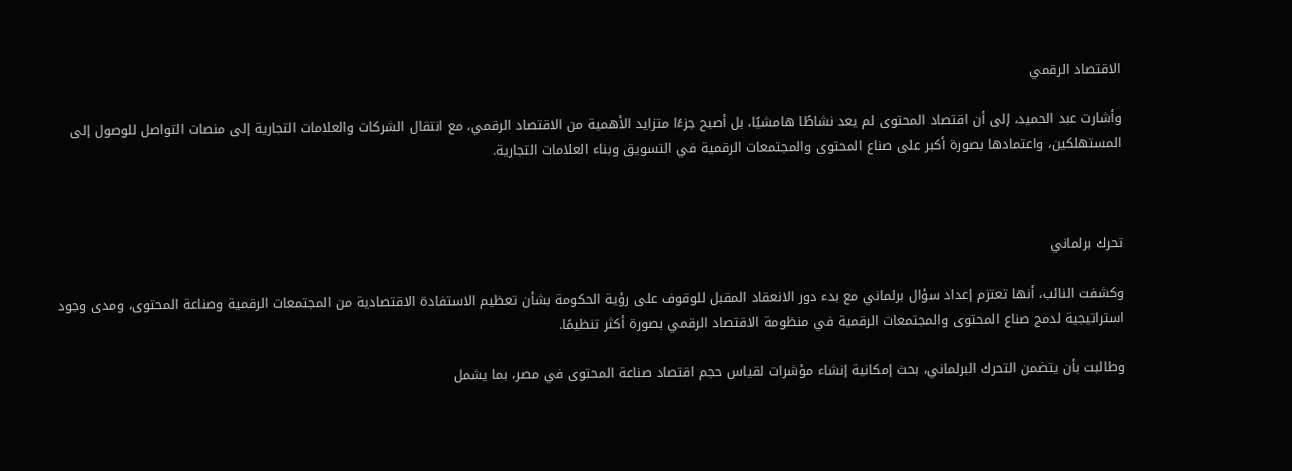الاقتصاد الرقمي

وأشارت عبد الحميد، إلى أن اقتصاد المحتوى لم يعد نشاطًا هامشيًا، بل أصبح جزءًا متزايد الأهمية من الاقتصاد الرقمي، مع انتقال الشركات والعلامات التجارية إلى منصات التواصل للوصول إلى المستهلكين، واعتمادها بصورة أكبر على صناع المحتوى والمجتمعات الرقمية في التسويق وبناء العلامات التجارية.



تحرك برلماني

وكشفت النائب، أنها تعتزم إعداد سؤال برلماني مع بدء دور الانعقاد المقبل للوقوف على رؤية الحكومة بشأن تعظيم الاستفادة الاقتصادية من المجتمعات الرقمية وصناعة المحتوى، ومدى وجود استراتيجية لدمج صناع المحتوى والمجتمعات الرقمية في منظومة الاقتصاد الرقمي بصورة أكثر تنظيمًا.

وطالبت بأن يتضمن التحرك البرلماني، بحث إمكانية إنشاء مؤشرات لقياس حجم اقتصاد صناعة المحتوى في مصر، بما يشمل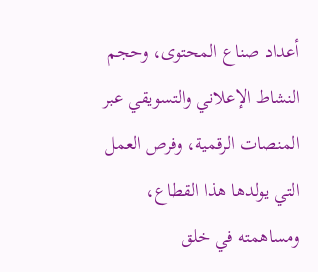أعداد صناع المحتوى، وحجم النشاط الإعلاني والتسويقي عبر المنصات الرقمية، وفرص العمل التي يولدها هذا القطاع، ومساهمته في خلق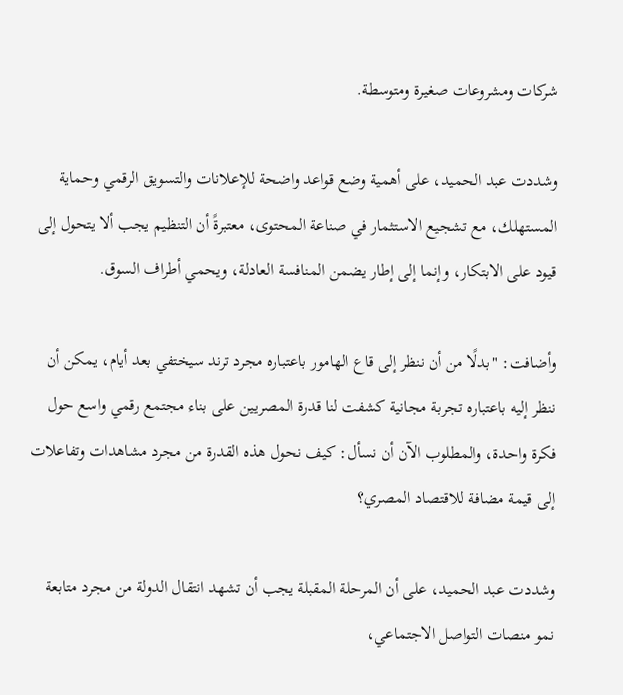شركات ومشروعات صغيرة ومتوسطة.

وشددت عبد الحميد، على أهمية وضع قواعد واضحة للإعلانات والتسويق الرقمي وحماية المستهلك، مع تشجيع الاستثمار في صناعة المحتوى، معتبرةً أن التنظيم يجب ألا يتحول إلى قيود على الابتكار، وإنما إلى إطار يضمن المنافسة العادلة، ويحمي أطراف السوق.

وأضافت: "بدلًا من أن ننظر إلى قاع الهامور باعتباره مجرد ترند سيختفي بعد أيام، يمكن أن ننظر إليه باعتباره تجربة مجانية كشفت لنا قدرة المصريين على بناء مجتمع رقمي واسع حول فكرة واحدة، والمطلوب الآن أن نسأل: كيف نحول هذه القدرة من مجرد مشاهدات وتفاعلات إلى قيمة مضافة للاقتصاد المصري؟

وشددت عبد الحميد، على أن المرحلة المقبلة يجب أن تشهد انتقال الدولة من مجرد متابعة نمو منصات التواصل الاجتماعي،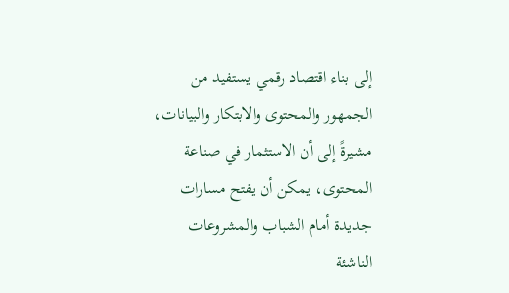إلى بناء اقتصاد رقمي يستفيد من الجمهور والمحتوى والابتكار والبيانات، مشيرةً إلى أن الاستثمار في صناعة المحتوى، يمكن أن يفتح مسارات جديدة أمام الشباب والمشروعات الناشئة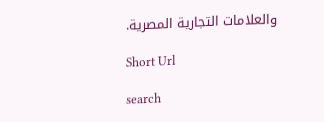والعلامات التجارية المصرية.

Short Url

search